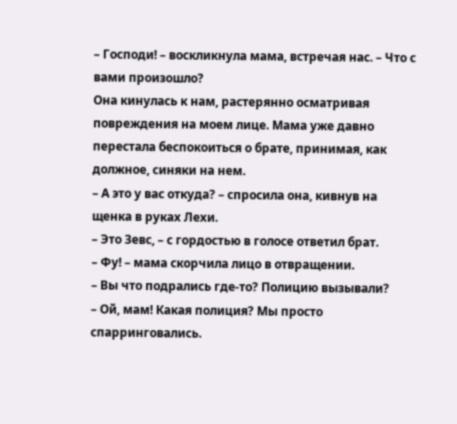– Господи! – воскликнула мама, встречая нас. – Что с вами произошло?
Она кинулась к нам, растерянно осматривая повреждения на моем лице. Мама уже давно перестала беспокоиться о брате, принимая, как должное, синяки на нем.
– А это у вас откуда? – спросила она, кивнув на щенка в руках Лехи.
– Это Зевс, – с гордостью в голосе ответил брат.
– Фу! – мама скорчила лицо в отвращении.
– Вы что подрались где-то? Полицию вызывали?
– Ой, мам! Какая полиция? Мы просто спарринговались.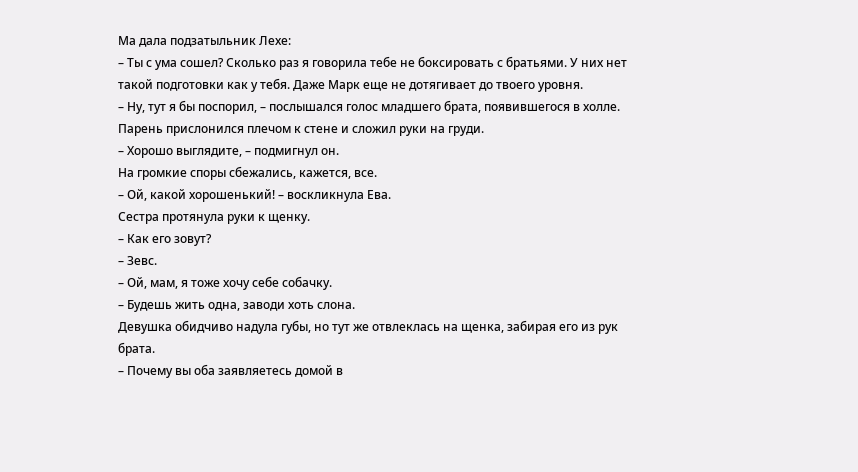Ма дала подзатыльник Лехе:
– Ты с ума сошел? Сколько раз я говорила тебе не боксировать с братьями. У них нет такой подготовки как у тебя. Даже Марк еще не дотягивает до твоего уровня.
– Ну, тут я бы поспорил, – послышался голос младшего брата, появившегося в холле.
Парень прислонился плечом к стене и сложил руки на груди.
– Хорошо выглядите, – подмигнул он.
На громкие споры сбежались, кажется, все.
– Ой, какой хорошенький! – воскликнула Ева.
Сестра протянула руки к щенку.
– Как его зовут?
– Зевс.
– Ой, мам, я тоже хочу себе собачку.
– Будешь жить одна, заводи хоть слона.
Девушка обидчиво надула губы, но тут же отвлеклась на щенка, забирая его из рук брата.
– Почему вы оба заявляетесь домой в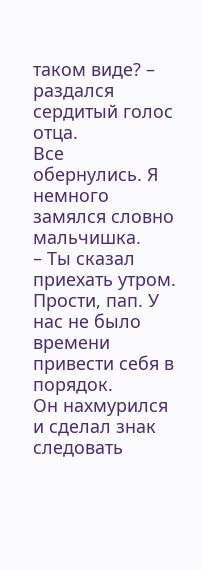таком виде? – раздался сердитый голос отца.
Все обернулись. Я немного замялся словно мальчишка.
– Ты сказал приехать утром. Прости, пап. У нас не было времени привести себя в порядок.
Он нахмурился и сделал знак следовать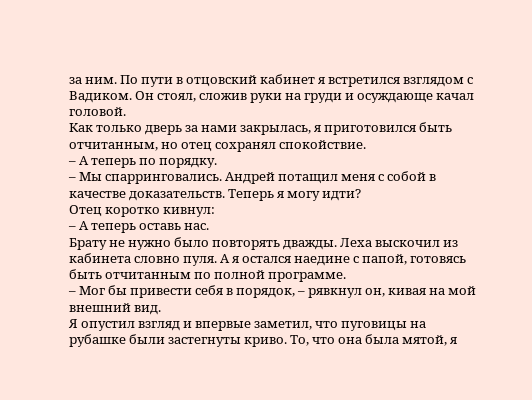за ним. По пути в отцовский кабинет я встретился взглядом с Вадиком. Он стоял, сложив руки на груди и осуждающе качал головой.
Как только дверь за нами закрылась, я приготовился быть отчитанным, но отец сохранял спокойствие.
– А теперь по порядку.
– Мы спарринговались. Андрей потащил меня с собой в качестве доказательств. Теперь я могу идти?
Отец коротко кивнул:
– А теперь оставь нас.
Брату не нужно было повторять дважды. Леха выскочил из кабинета словно пуля. А я остался наедине с папой, готовясь быть отчитанным по полной программе.
– Мог бы привести себя в порядок, – рявкнул он, кивая на мой внешний вид.
Я опустил взгляд и впервые заметил, что пуговицы на рубашке были застегнуты криво. То, что она была мятой, я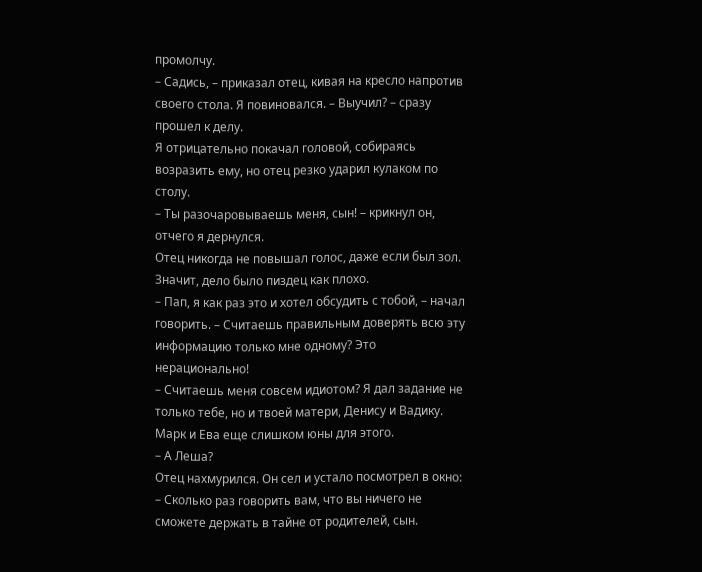промолчу.
– Садись, – приказал отец, кивая на кресло напротив своего стола. Я повиновался. – Выучил? – сразу прошел к делу.
Я отрицательно покачал головой, собираясь возразить ему, но отец резко ударил кулаком по столу.
– Ты разочаровываешь меня, сын! – крикнул он, отчего я дернулся.
Отец никогда не повышал голос, даже если был зол. Значит, дело было пиздец как плохо.
– Пап, я как раз это и хотел обсудить с тобой, – начал говорить. – Считаешь правильным доверять всю эту информацию только мне одному? Это нерационально!
– Считаешь меня совсем идиотом? Я дал задание не только тебе, но и твоей матери, Денису и Вадику. Марк и Ева еще слишком юны для этого.
– А Леша?
Отец нахмурился. Он сел и устало посмотрел в окно:
– Сколько раз говорить вам, что вы ничего не сможете держать в тайне от родителей, сын.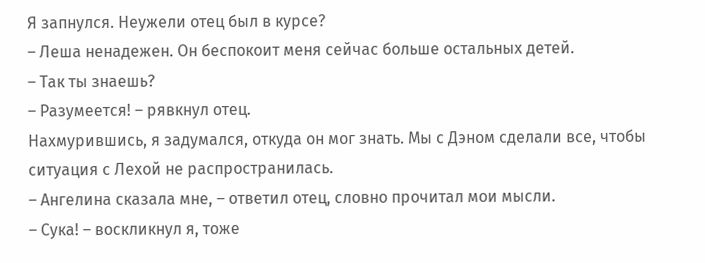Я запнулся. Неужели отец был в курсе?
– Леша ненадежен. Он беспокоит меня сейчас больше остальных детей.
– Так ты знаешь?
– Разумеется! – рявкнул отец.
Нахмурившись, я задумался, откуда он мог знать. Мы с Дэном сделали все, чтобы ситуация с Лехой не распространилась.
– Ангелина сказала мне, – ответил отец, словно прочитал мои мысли.
– Сука! – воскликнул я, тоже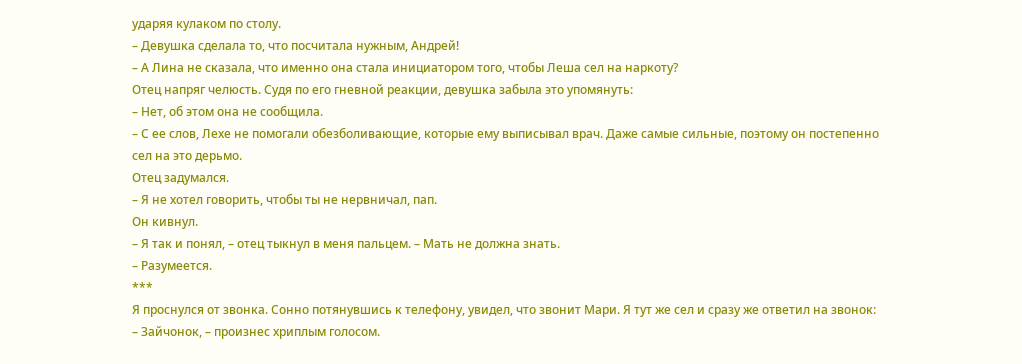ударяя кулаком по столу.
– Девушка сделала то, что посчитала нужным, Андрей!
– А Лина не сказала, что именно она стала инициатором того, чтобы Леша сел на наркоту?
Отец напряг челюсть. Судя по его гневной реакции, девушка забыла это упомянуть:
– Нет, об этом она не сообщила.
– С ее слов, Лехе не помогали обезболивающие, которые ему выписывал врач. Даже самые сильные, поэтому он постепенно сел на это дерьмо.
Отец задумался.
– Я не хотел говорить, чтобы ты не нервничал, пап.
Он кивнул.
– Я так и понял, – отец тыкнул в меня пальцем. – Мать не должна знать.
– Разумеется.
***
Я проснулся от звонка. Сонно потянувшись к телефону, увидел, что звонит Мари. Я тут же сел и сразу же ответил на звонок:
– Зайчонок, – произнес хриплым голосом.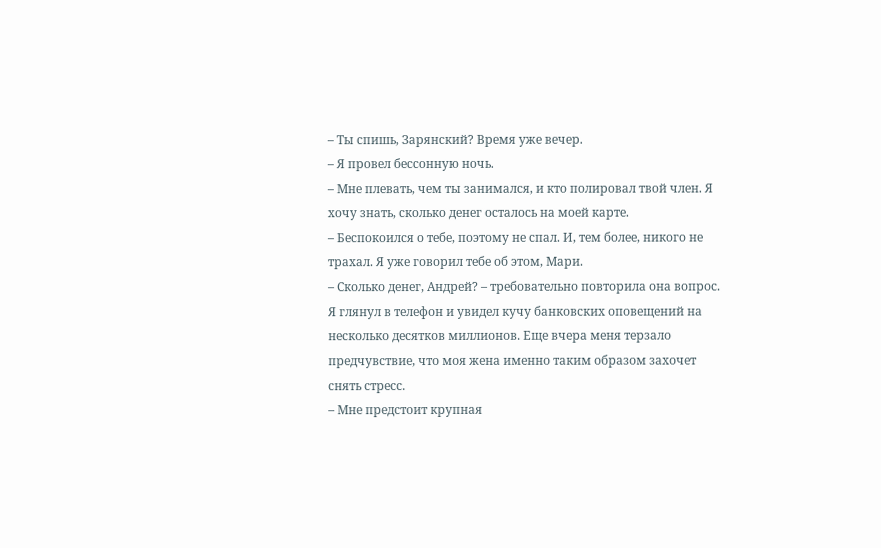– Ты спишь, Зарянский? Время уже вечер.
– Я провел бессонную ночь.
– Мне плевать, чем ты занимался, и кто полировал твой член. Я хочу знать, сколько денег осталось на моей карте.
– Беспокоился о тебе, поэтому не спал. И, тем более, никого не трахал. Я уже говорил тебе об этом, Мари.
– Сколько денег, Андрей? – требовательно повторила она вопрос.
Я глянул в телефон и увидел кучу банковских оповещений на несколько десятков миллионов. Еще вчера меня терзало предчувствие, что моя жена именно таким образом захочет снять стресс.
– Мне предстоит крупная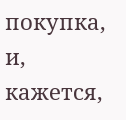покупка, и, кажется,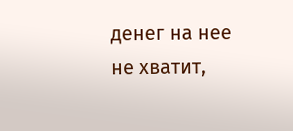денег на нее не хватит,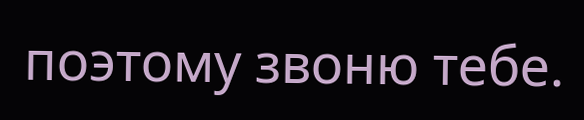поэтому звоню тебе.